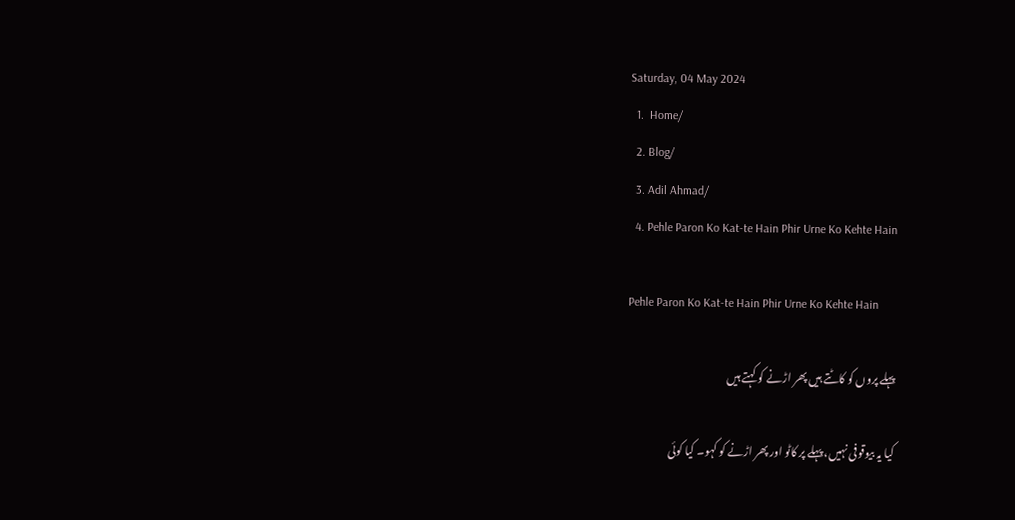Saturday, 04 May 2024
  1.  Home/
  2. Blog/
  3. Adil Ahmad/
  4. Pehle Paron Ko Kat-te Hain Phir Urne Ko Kehte Hain

Pehle Paron Ko Kat-te Hain Phir Urne Ko Kehte Hain

پہلے پروں کو کاٹتے ہیں پھر اڑنے کو کہتے ہیں

کیا یہ بیوقوفی نہیں، پہلے پر کاٹو اور پھر اڑنے کو کہو۔ کیا کوئی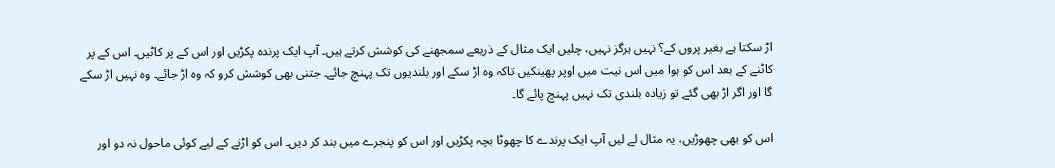اڑ سکتا ہے بغیر پروں کے؟ نہیں ہرگز نہیں، چلیں ایک مثال کے ذریعے سمجھنے کی کوشش کرتے ہیں۔ آپ ایک پرندہ پکڑیں اور اس کے پر کاٹیں۔ اس کے پر کاٹنے کے بعد اس کو ہوا میں اس نیت میں اوپر پھینکیں تاکہ وہ اڑ سکے اور بلندیوں تک پہنچ جائے۔ جتنی بھی کوشش کرو کہ وہ اڑ جائے۔ وہ نہیں اڑ سکے گا اور اگر اڑ بھی گئے تو زیادہ بلندی تک نہیں پہنچ پائے گا۔

اس کو بھی چھوڑیں، یہ مثال لے لیں آپ ایک پرندے کا چھوٹا بچہ پکڑیں اور اس کو پنجرے میں بند کر دیں۔ اس کو اڑنے کے لیے کوئی ماحول نہ دو اور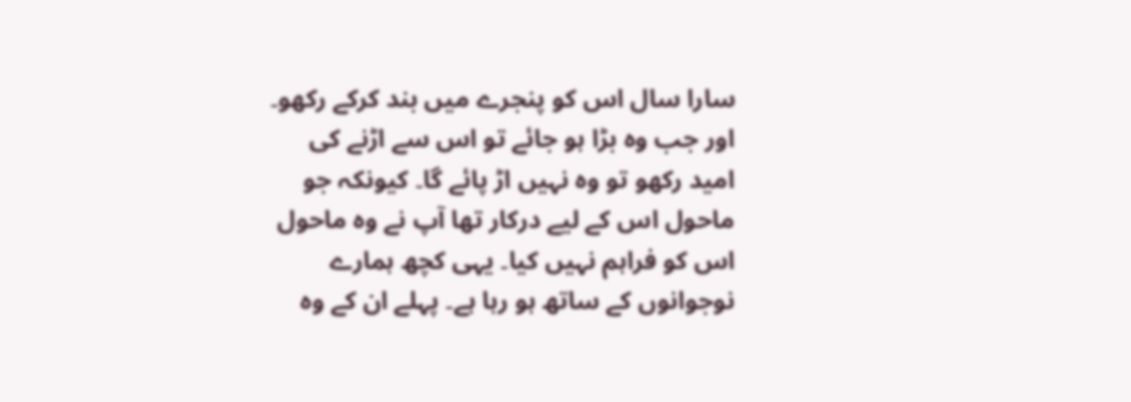سارا سال اس کو پنجرے میں بند کرکے رکھو۔ اور جب وہ بڑا ہو جائے تو اس سے اڑنے کی امید رکھو تو وہ نہیں اڑ پائے گا۔ کیونکہ جو ماحول اس کے لیے درکار تھا آپ نے وہ ماحول اس کو فراہم نہیں کیا۔ یہی کچھ ہمارے نوجوانوں کے ساتھ ہو رہا ہے۔ پہلے ان کے وہ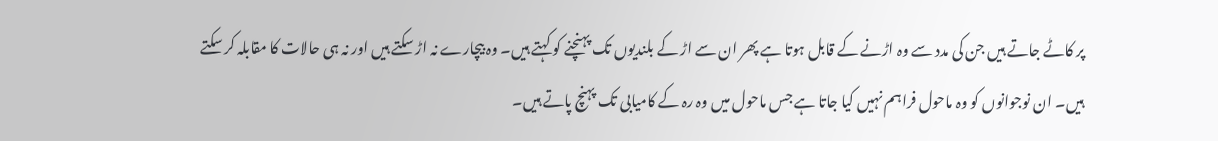پر کاٹے جاتے ہیں جن کی مدد سے وہ اڑنے کے قابل ہوتا ہے پھر ان سے اڑ کے بلندیوں تک پہنچنے کو کہتے ہیں۔ وہ بیچارے نہ اڑ سکتے ہیں اور نہ ہی حالات کا مقابلہ کر سکتے ہیں۔ ان نوجوانوں کو وہ ماحول فراہم نہیں کیا جاتا ہے جس ماحول میں وہ رہ کے کامیابی تک پہنچ پاتے ہیں۔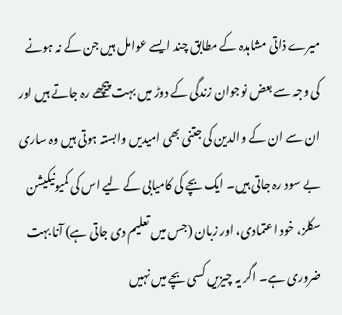میرے ذاتی مشاہدہ کے مطابق چند ایسے عوامل ہیں جن کے نہ ہونے کی وجہ سے بعض نوجوان زندگی کے دوڑ میں بہت پیچھے رہ جاتے ہیں اور ان سے ان کے والدین کی جتنی بھی امیدیں وابستہ ہوتی ہیں وہ ساری بے سود رہ جاتی ہیں۔ ایک بچے کی کامیابی کے لیے اس کی کمیونیکیشن سکلز، خود اعتمادی، اور زبان (جس میں تعلیم دی جاتی ہے) آنا بہت ضروری ہے۔ اگر یہ چیزیں کسی بچے میں نہیں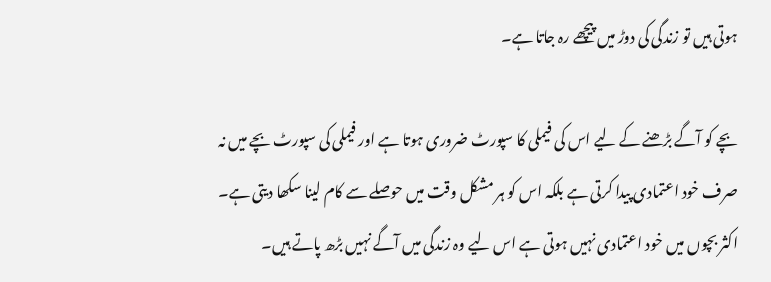ہوتی ہیں تو زندگی کی دوڑ میں پیچھے رہ جاتا ہے۔

بچے کو آگے بڑھنے کے لیے اس کی فیملی کا سپورٹ ضروری ہوتا ہے اور فیملی کی سپورٹ بچے میں نہ صرف خود اعتمادی پیدا کرتی ہے بلکہ اس کو ہر مشکل وقت میں حوصلے سے کام لینا سکھا دیتی ہے۔ اکثر بچوں میں خود اعتمادی نہیں ہوتی ہے اس لیے وہ زندگی میں آگے نہیں بڑھ پاتے ہیں۔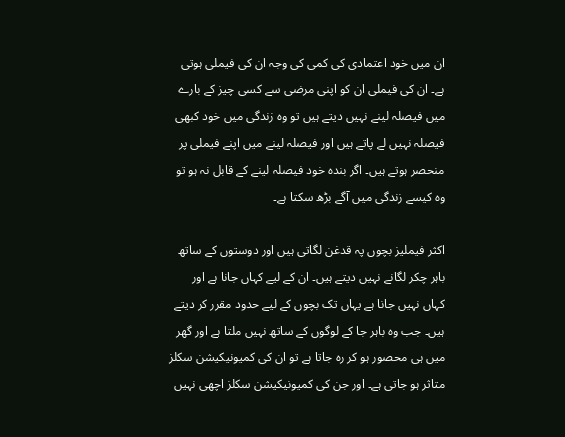ان میں خود اعتمادی کی کمی کی وجہ ان کی فیملی ہوتی ہے۔ ان کی فیملی ان کو اپنی مرضی سے کسی چیز کے بارے میں فیصلہ لینے نہیں دیتے ہیں تو وہ زندگی میں خود کبھی فیصلہ نہیں لے پاتے ہیں اور فیصلہ لینے میں اپنے فیملی پر منحصر ہوتے ہیں۔ اگر بندہ خود فیصلہ لینے کے قابل نہ ہو تو وہ کیسے زندگی میں آگے بڑھ سکتا ہے۔

اکثر فیملیز بچوں پہ قدغن لگاتی ہیں اور دوستوں کے ساتھ باہر چکر لگانے نہیں دیتے ہیں۔ ان کے لیے کہاں جانا ہے اور کہاں نہیں جانا ہے یہاں تک بچوں کے لیے حدود مقرر کر دیتے ہیں۔ جب وہ باہر جا کے لوگوں کے ساتھ نہیں ملتا ہے اور گھر میں ہی محصور ہو کر رہ جاتا ہے تو ان کی کمیونیکیشن سکلز متاثر ہو جاتی ہے۔ اور جن کی کمیونیکیشن سکلز اچھی نہیں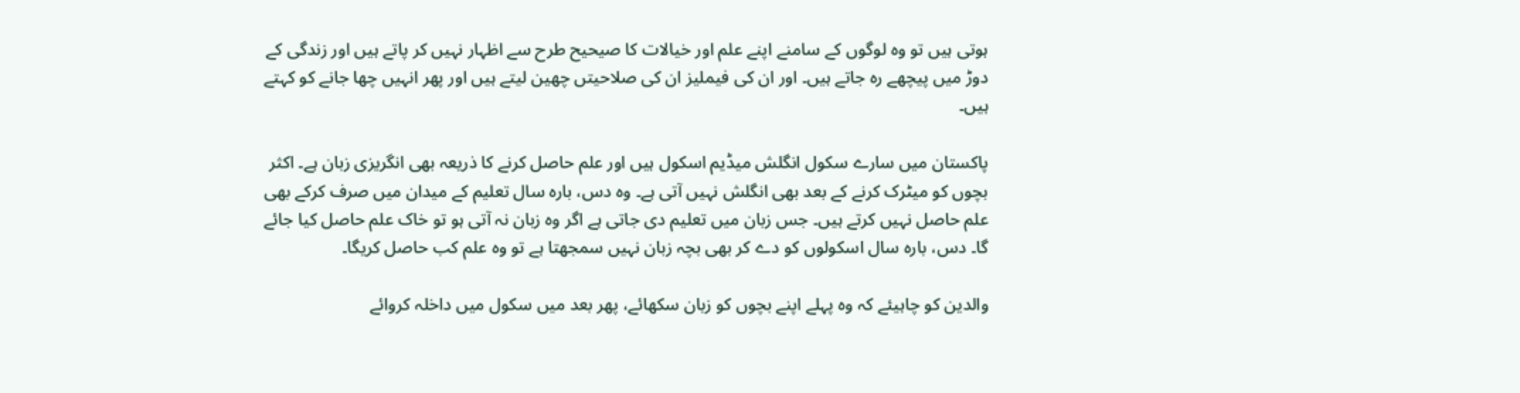ہوتی ہیں تو وہ لوگوں کے سامنے اپنے علم اور خیالات کا صیحیح طرح سے اظہار نہیں کر پاتے ہیں اور زندگی کے دوڑ میں پیچھے رہ جاتے ہیں۔ اور ان کی فیملیز ان کی صلاحیتں چھین لیتے ہیں اور پھر انہیں چھا جانے کو کہتے ہیں۔

پاکستان میں سارے سکول انگلش میڈیم اسکول ہیں اور علم حاصل کرنے کا ذریعہ بھی انگریزی زبان ہے۔ اکثر بچوں کو میٹرک کرنے کے بعد بھی انگلش نہیں آتی ہے۔ وہ دس، بارہ سال تعلیم کے میدان میں صرف کرکے بھی علم حاصل نہیں کرتے ہیں۔ جس زبان میں تعلیم دی جاتی ہے اگر وہ زبان نہ آتی ہو تو خاک علم حاصل کیا جائے گا۔ دس، بارہ سال اسکولوں کو دے کر بھی بچہ زبان نہیں سمجھتا ہے تو وہ علم کب حاصل کریگا۔

والدین کو چاہیئے کہ وہ پہلے اپنے بچوں کو زبان سکھائے، پھر بعد میں سکول میں داخلہ کروائے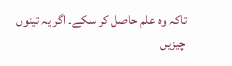تاکہ وہ علم حاصل کر سکے۔ اگر یہ تینوں چیزیں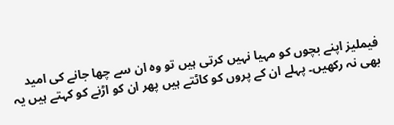فیملیز اپنے بچوں کو مہیا نہیں کرتی ہیں تو وہ ان سے چھا جانے کی امید بھی نہ رکھیں۔ پہلے ان کے پروں کو کاٹتے ہیں پھر ان کو اڑنے کو کہتے ہیں یہ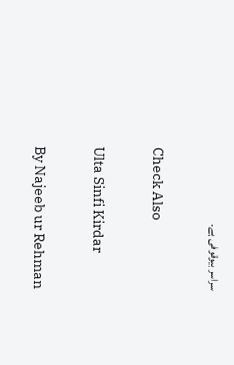سراسر بیوقوفی ہے۔

Check Also

Ulta Sinfi Kirdar

By Najeeb ur Rehman